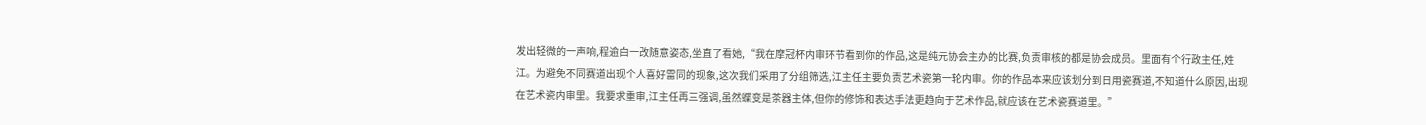发出轻微的一声响,程逾白一改随意姿态,坐直了看她,“我在摩冠杯内审环节看到你的作品,这是纯元协会主办的比赛,负责审核的都是协会成员。里面有个行政主任,姓江。为避免不同赛道出现个人喜好雷同的现象,这次我们采用了分组筛选,江主任主要负责艺术瓷第一轮内审。你的作品本来应该划分到日用瓷赛道,不知道什么原因,出现在艺术瓷内审里。我要求重审,江主任再三强调,虽然蝶变是茶器主体,但你的修饰和表达手法更趋向于艺术作品,就应该在艺术瓷赛道里。”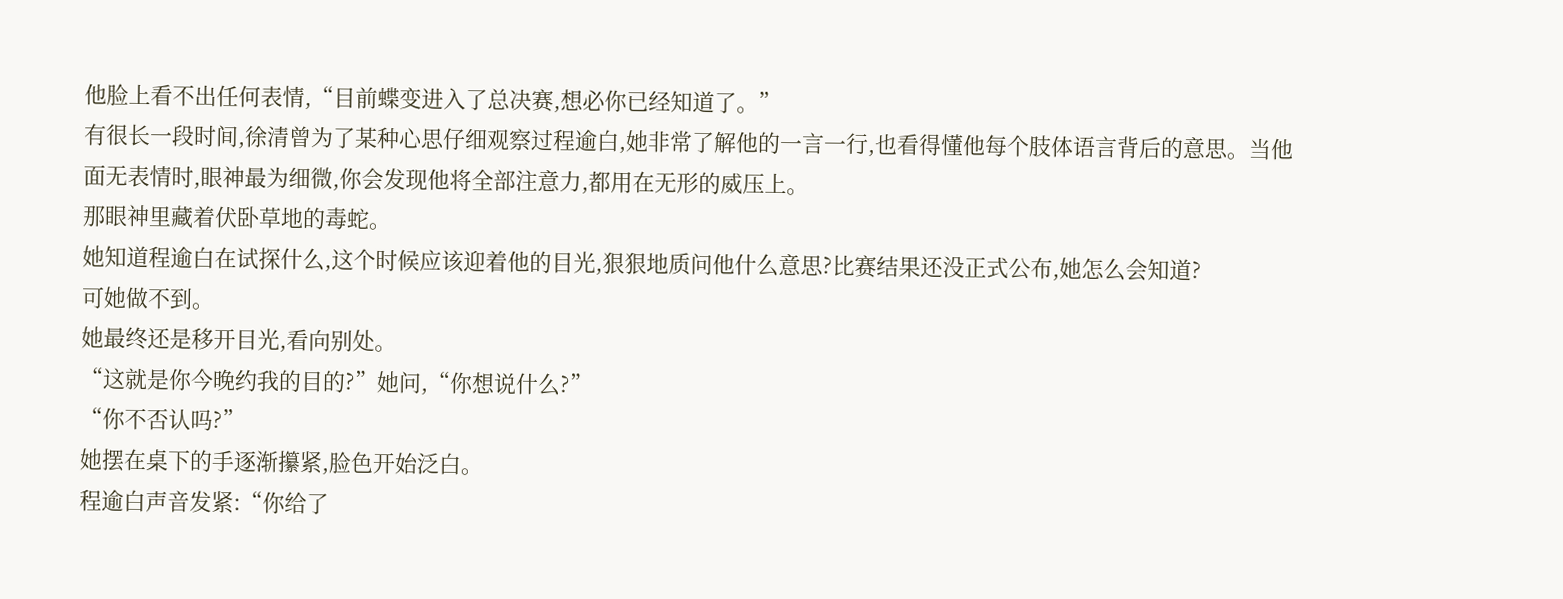他脸上看不出任何表情,“目前蝶变进入了总决赛,想必你已经知道了。”
有很长一段时间,徐清曾为了某种心思仔细观察过程逾白,她非常了解他的一言一行,也看得懂他每个肢体语言背后的意思。当他面无表情时,眼神最为细微,你会发现他将全部注意力,都用在无形的威压上。
那眼神里藏着伏卧草地的毒蛇。
她知道程逾白在试探什么,这个时候应该迎着他的目光,狠狠地质问他什么意思?比赛结果还没正式公布,她怎么会知道?
可她做不到。
她最终还是移开目光,看向别处。
“这就是你今晚约我的目的?”她问,“你想说什么?”
“你不否认吗?”
她摆在桌下的手逐渐攥紧,脸色开始泛白。
程逾白声音发紧:“你给了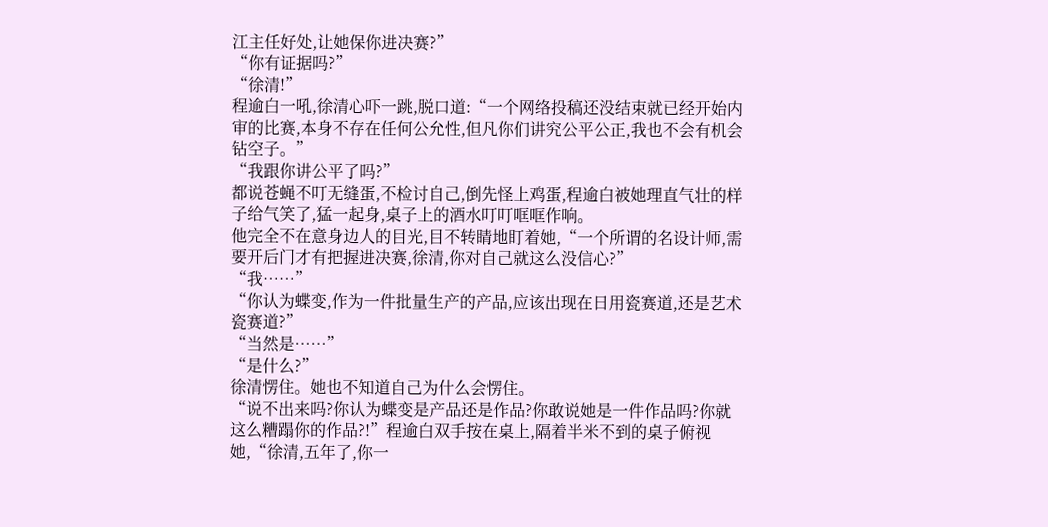江主任好处,让她保你进决赛?”
“你有证据吗?”
“徐清!”
程逾白一吼,徐清心吓一跳,脱口道:“一个网络投稿还没结束就已经开始内审的比赛,本身不存在任何公允性,但凡你们讲究公平公正,我也不会有机会钻空子。”
“我跟你讲公平了吗?”
都说苍蝇不叮无缝蛋,不检讨自己,倒先怪上鸡蛋,程逾白被她理直气壮的样子给气笑了,猛一起身,桌子上的酒水叮叮哐哐作响。
他完全不在意身边人的目光,目不转睛地盯着她,“一个所谓的名设计师,需要开后门才有把握进决赛,徐清,你对自己就这么没信心?”
“我……”
“你认为蝶变,作为一件批量生产的产品,应该出现在日用瓷赛道,还是艺术瓷赛道?”
“当然是……”
“是什么?”
徐清愣住。她也不知道自己为什么会愣住。
“说不出来吗?你认为蝶变是产品还是作品?你敢说她是一件作品吗?你就这么糟蹋你的作品?!”程逾白双手按在桌上,隔着半米不到的桌子俯视她,“徐清,五年了,你一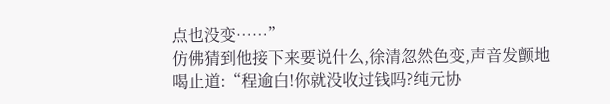点也没变……”
仿佛猜到他接下来要说什么,徐清忽然色变,声音发颤地喝止道:“程逾白!你就没收过钱吗?纯元协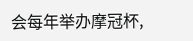会每年举办摩冠杯,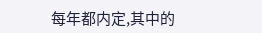每年都内定,其中的